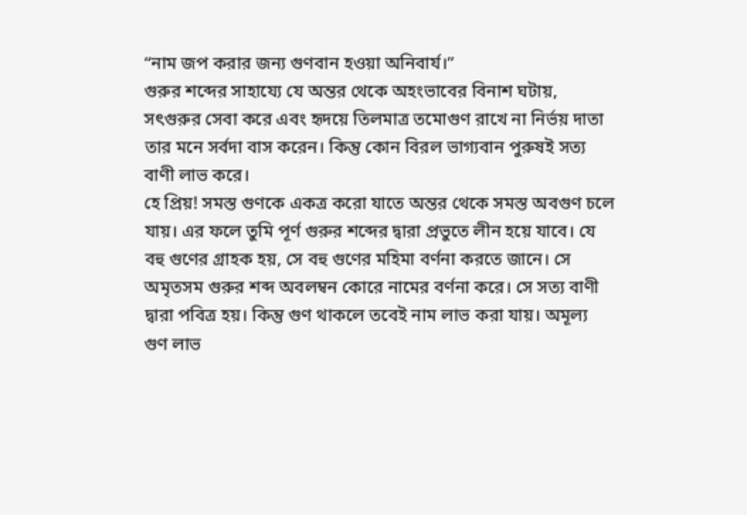“নাম জপ করার জন্য গুণবান হওয়া অনিবার্য।”
গুরুর শব্দের সাহায্যে যে অন্তর থেকে অহংভাবের বিনাশ ঘটায়, সৎগুরুর সেবা করে এবং হৃদয়ে তিলমাত্র তমোগুণ রাখে না নির্ভয় দাতা তার মনে সর্বদা বাস করেন। কিন্তু কোন বিরল ভাগ্যবান পুরুষই সত্য বাণী লাভ করে।
হে প্রিয়! সমস্ত গুণকে একত্র করো যাতে অন্তর থেকে সমস্ত অবগুণ চলে যায়। এর ফলে তুমি পূর্ণ গুরুর শব্দের দ্বারা প্রভুতে লীন হয়ে যাবে। যে বহু গুণের গ্রাহক হয়, সে বহু গুণের মহিমা বর্ণনা করতে জানে। সে অমৃতসম গুরুর শব্দ অবলম্বন কোরে নামের বর্ণনা করে। সে সত্য বাণী দ্বারা পবিত্র হয়। কিন্তু গুণ থাকলে তবেই নাম লাভ করা যায়। অমূল্য গুণ লাভ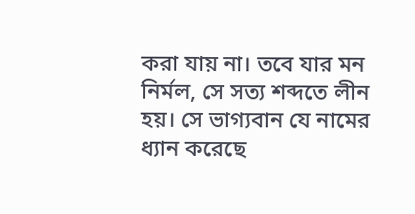করা যায় না। তবে যার মন নির্মল, সে সত্য শব্দতে লীন হয়। সে ভাগ্যবান যে নামের ধ্যান করেছে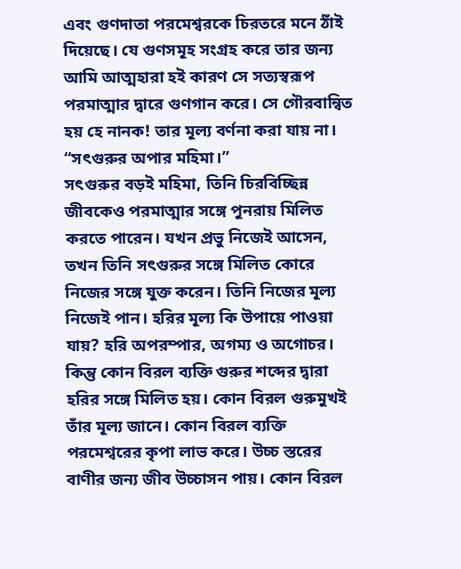এবং গুণদাতা পরমেশ্বরকে চিরতরে মনে ঠাঁই দিয়েছে। যে গুণসমূহ সংগ্রহ করে তার জন্য আমি আত্মহারা হই কারণ সে সত্যস্বরূপ পরমাত্মার দ্বারে গুণগান করে। সে গৌরবান্বিত হয় হে নানক! তার মূল্য বর্ণনা করা যায় না।
“সৎগুরুর অপার মহিমা।”
সৎগুরুর বড়ই মহিমা, তিনি চিরবিচ্ছিন্ন জীবকেও পরমাত্মার সঙ্গে পুনরায় মিলিত করতে পারেন। যখন প্রভু নিজেই আসেন, তখন তিনি সৎগুরুর সঙ্গে মিলিত কোরে নিজের সঙ্গে যুক্ত করেন। তিনি নিজের মূল্য নিজেই পান। হরির মূল্য কি উপায়ে পাওয়া যায়? হরি অপরম্পার, অগম্য ও অগোচর। কিন্তু কোন বিরল ব্যক্তি গুরুর শব্দের দ্বারা হরির সঙ্গে মিলিত হয়। কোন বিরল গুরুমুখই তাঁর মূল্য জানে। কোন বিরল ব্যক্তি পরমেশ্বরের কৃপা লাভ করে। উচ্চ স্তরের বাণীর জন্য জীব উচ্চাসন পায়। কোন বিরল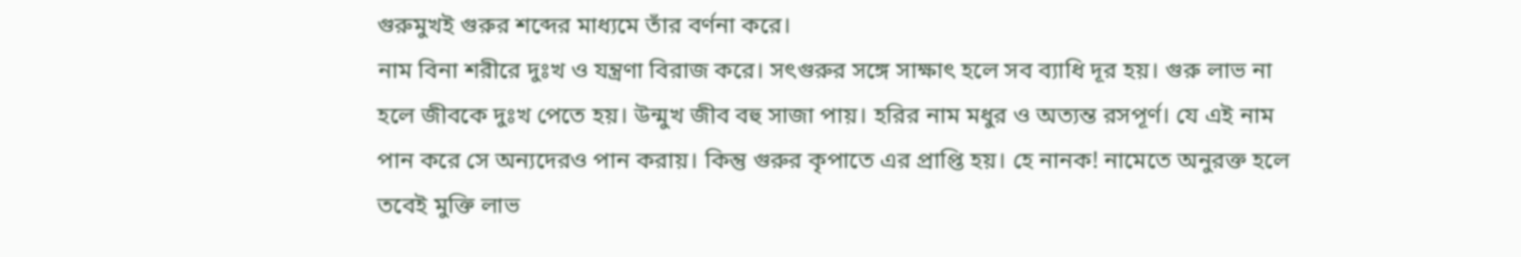গুরুমুখই গুরুর শব্দের মাধ্যমে তাঁর বর্ণনা করে।
নাম বিনা শরীরে দুঃখ ও যন্ত্রণা বিরাজ করে। সৎগুরুর সঙ্গে সাক্ষাৎ হলে সব ব্যাধি দূর হয়। গুরু লাভ না হলে জীবকে দুঃখ পেতে হয়। উন্মুখ জীব বহু সাজা পায়। হরির নাম মধুর ও অত্যন্ত রসপূর্ণ। যে এই নাম পান করে সে অন্যদেরও পান করায়। কিন্তু গুরুর কৃপাতে এর প্রাপ্তি হয়। হে নানক! নামেতে অনুরক্ত হলে তবেই মুক্তি লাভ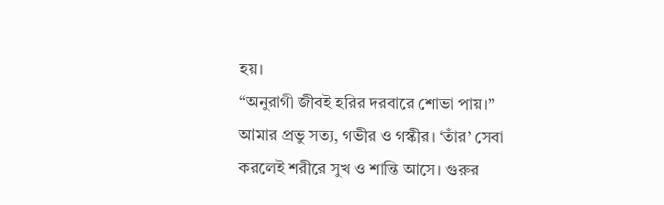হয়।
“অনুরাগী জীবই হরির দরবারে শোভা পায়।”
আমার প্রভু সত্য, গভীর ও গস্কীর। ‘তাঁর’ সেবা করলেই শরীরে সুখ ও শান্তি আসে। গুরুর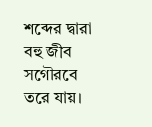শব্দের দ্বারা বহু জীব সগৌরবে তরে যায়।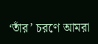‘তাঁর’ চরণে আমরা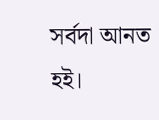সর্বদা আনত হই।